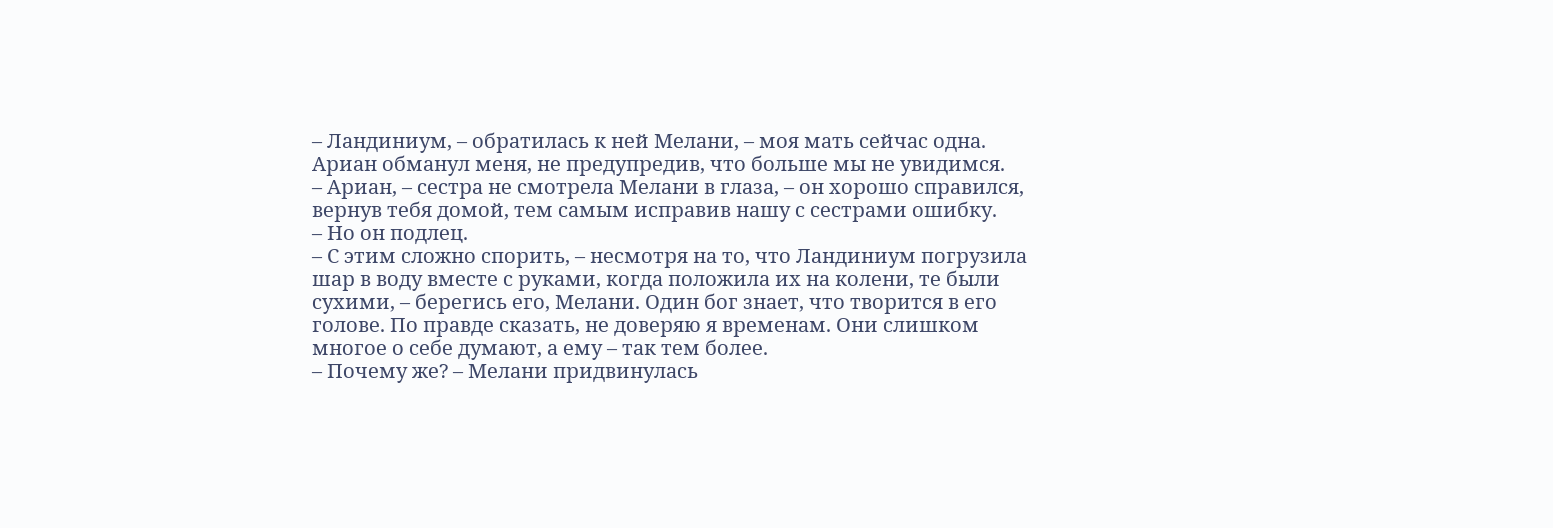– Ландиниум, – обратилась к ней Мелани, – моя мать сейчас одна. Ариан обманул меня, не предупредив, что больше мы не увидимся.
– Ариан, – сестра не смотрела Мелани в глаза, – он хорошо справился, вернув тебя домой, тем самым исправив нашу с сестрами ошибку.
– Но он подлец.
– С этим сложно спорить, – несмотря на то, что Ландиниум погрузила шар в воду вместе с руками, когда положила их на колени, те были сухими, – берегись его, Мелани. Один бог знает, что творится в его голове. По правде сказать, не доверяю я временам. Они слишком многое о себе думают, а ему – так тем более.
– Почему же? – Мелани придвинулась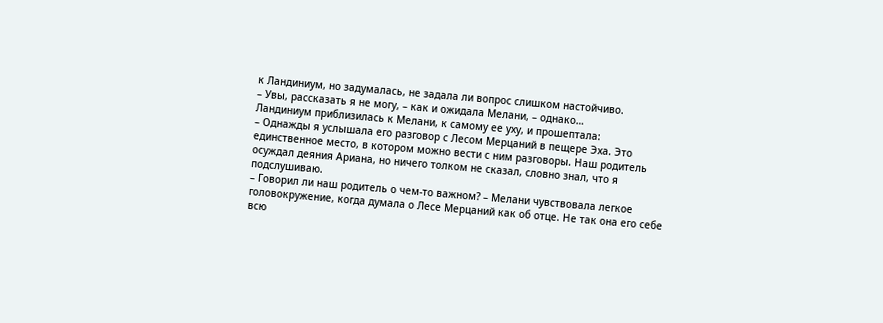к Ландиниум, но задумалась, не задала ли вопрос слишком настойчиво.
– Увы, рассказать я не могу, – как и ожидала Мелани, – однако…
Ландиниум приблизилась к Мелани, к самому ее уху, и прошептала:
– Однажды я услышала его разговор с Лесом Мерцаний в пещере Эха. Это единственное место, в котором можно вести с ним разговоры. Наш родитель осуждал деяния Ариана, но ничего толком не сказал, словно знал, что я подслушиваю.
– Говорил ли наш родитель о чем-то важном? – Мелани чувствовала легкое головокружение, когда думала о Лесе Мерцаний как об отце. Не так она его себе всю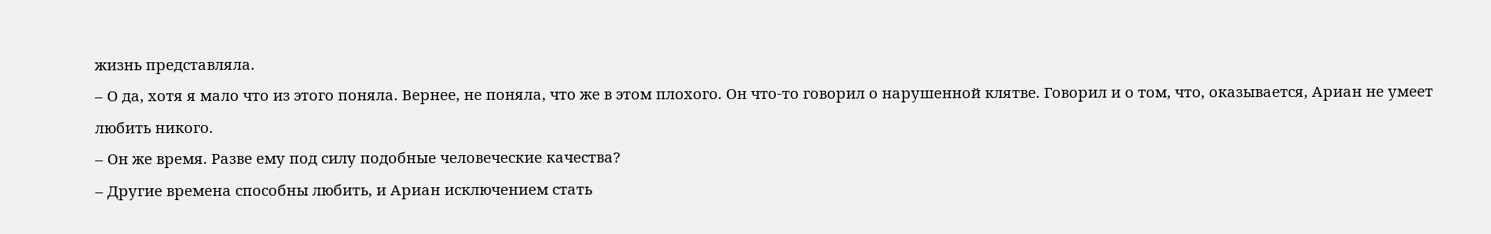жизнь представляла.
– О да, хотя я мало что из этого поняла. Вернее, не поняла, что же в этом плохого. Он что-то говорил о нарушенной клятве. Говорил и о том, что, оказывается, Ариан не умеет любить никого.
– Он же время. Разве ему под силу подобные человеческие качества?
– Другие времена способны любить, и Ариан исключением стать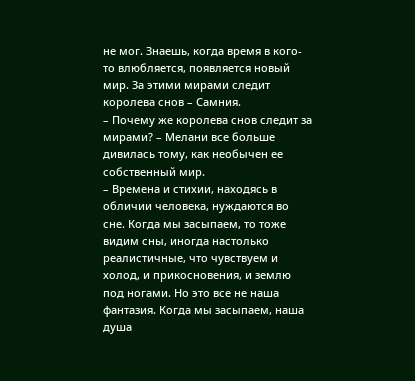не мог. Знаешь, когда время в кого-то влюбляется, появляется новый мир. За этими мирами следит королева снов – Самния.
– Почему же королева снов следит за мирами? – Мелани все больше дивилась тому, как необычен ее собственный мир.
– Времена и стихии, находясь в обличии человека, нуждаются во сне. Когда мы засыпаем, то тоже видим сны, иногда настолько реалистичные, что чувствуем и холод, и прикосновения, и землю под ногами. Но это все не наша фантазия. Когда мы засыпаем, наша душа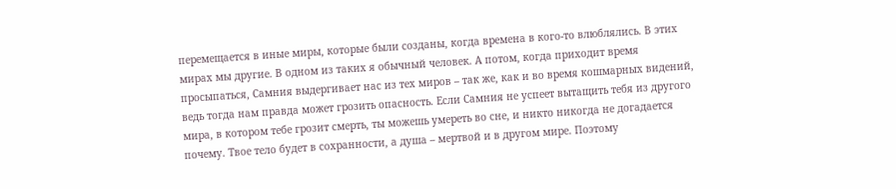перемещается в иные миры, которые были созданы, когда времена в кого-то влюблялись. В этих мирах мы другие. В одном из таких я обычный человек. А потом, когда приходит время просыпаться, Самния выдергивает нас из тех миров – так же, как и во время кошмарных видений, ведь тогда нам правда может грозить опасность. Если Самния не успеет вытащить тебя из другого мира, в котором тебе грозит смерть, ты можешь умереть во сне, и никто никогда не догадается почему. Твое тело будет в сохранности, а душа – мертвой и в другом мире. Поэтому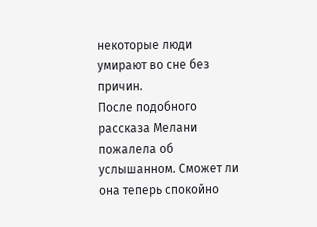некоторые люди умирают во сне без причин.
После подобного рассказа Мелани пожалела об услышанном. Сможет ли она теперь спокойно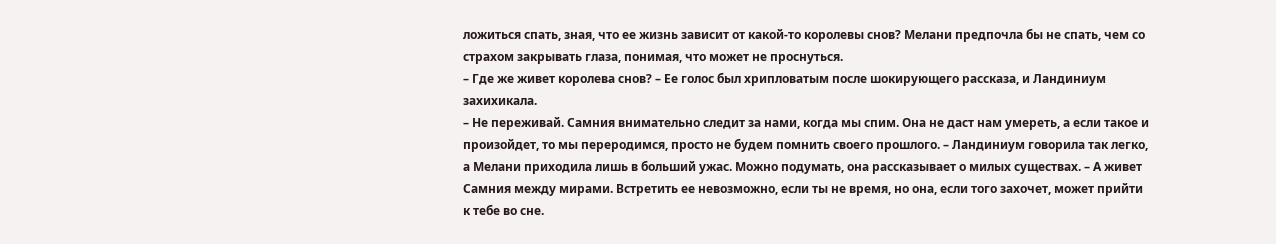ложиться спать, зная, что ее жизнь зависит от какой-то королевы снов? Мелани предпочла бы не спать, чем со страхом закрывать глаза, понимая, что может не проснуться.
– Где же живет королева снов? – Ее голос был хрипловатым после шокирующего рассказа, и Ландиниум захихикала.
– Не переживай. Самния внимательно следит за нами, когда мы спим. Она не даст нам умереть, а если такое и произойдет, то мы переродимся, просто не будем помнить своего прошлого. – Ландиниум говорила так легко, а Мелани приходила лишь в больший ужас. Можно подумать, она рассказывает о милых существах. – А живет Самния между мирами. Встретить ее невозможно, если ты не время, но она, если того захочет, может прийти к тебе во сне.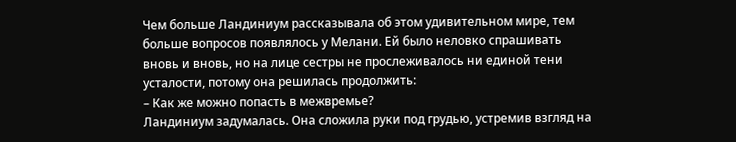Чем больше Ландиниум рассказывала об этом удивительном мире, тем больше вопросов появлялось у Мелани. Ей было неловко спрашивать вновь и вновь, но на лице сестры не прослеживалось ни единой тени усталости, потому она решилась продолжить:
– Как же можно попасть в межвремье?
Ландиниум задумалась. Она сложила руки под грудью, устремив взгляд на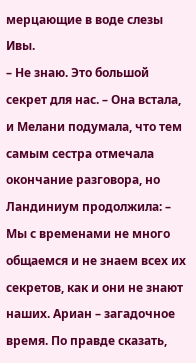мерцающие в воде слезы Ивы.
– Не знаю. Это большой секрет для нас. – Она встала, и Мелани подумала, что тем самым сестра отмечала окончание разговора, но Ландиниум продолжила: – Мы с временами не много общаемся и не знаем всех их секретов, как и они не знают наших. Ариан – загадочное время. По правде сказать,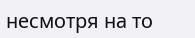несмотря на то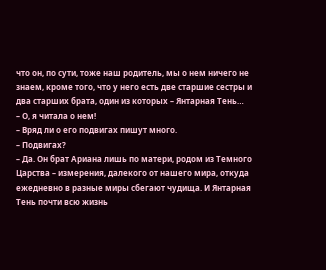что он, по сути, тоже наш родитель, мы о нем ничего не знаем, кроме того, что у него есть две старшие сестры и два старших брата, один из которых – Янтарная Тень…
– О, я читала о нем!
– Вряд ли о его подвигах пишут много.
– Подвигах?
– Да. Он брат Ариана лишь по матери, родом из Темного Царства – измерения, далекого от нашего мира, откуда ежедневно в разные миры сбегают чудища. И Янтарная Тень почти всю жизнь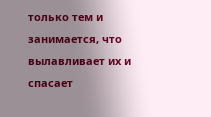только тем и занимается, что вылавливает их и спасает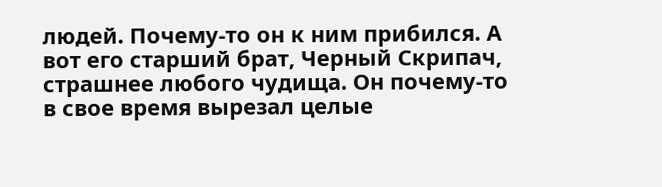людей. Почему-то он к ним прибился. А вот его старший брат, Черный Скрипач, страшнее любого чудища. Он почему-то в свое время вырезал целые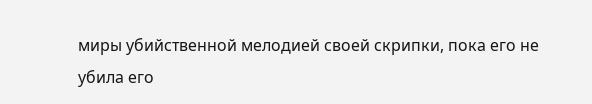миры убийственной мелодией своей скрипки, пока его не убила его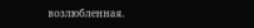возлюбленная.